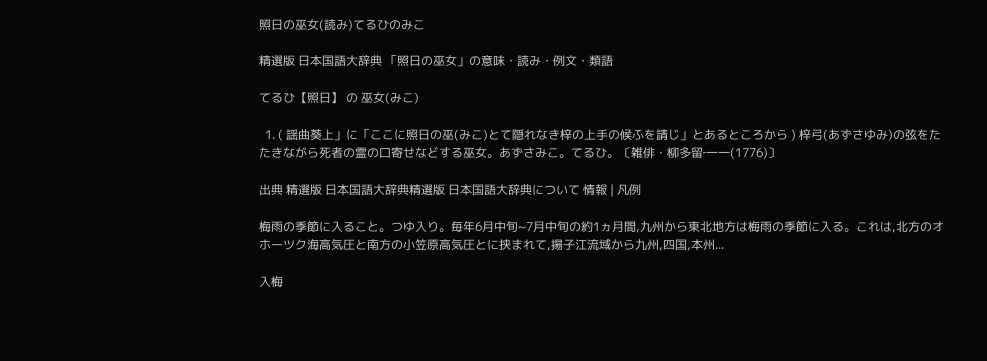照日の巫女(読み)てるひのみこ

精選版 日本国語大辞典 「照日の巫女」の意味・読み・例文・類語

てるひ【照日】 の 巫女(みこ)

  1. ( 謡曲葵上」に「ここに照日の巫(みこ)とて隠れなき梓の上手の候ふを請じ」とあるところから ) 梓弓(あずさゆみ)の弦をたたきながら死者の霊の口寄せなどする巫女。あずさみこ。てるひ。〔雑俳・柳多留‐一一(1776)〕

出典 精選版 日本国語大辞典精選版 日本国語大辞典について 情報 | 凡例

梅雨の季節に入ること。つゆ入り。毎年6月中旬~7月中旬の約1ヵ月間,九州から東北地方は梅雨の季節に入る。これは,北方のオホーツク海高気圧と南方の小笠原高気圧とに挟まれて,揚子江流域から九州,四国,本州...

入梅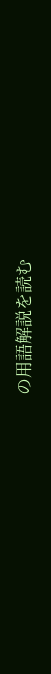の用語解説を読む